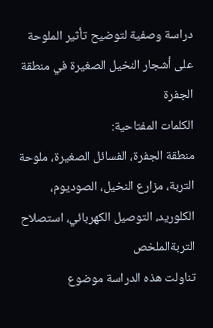دراسة وصفية لتوضيح تأثير الملوحة على أشجار النخيل الصغيرة في منطقة الجفرة
الكلمات المفتاحية:
منطقة الجفرة، الفسائل الصغيرة، ملوحة التربة، مزارع النخيل، الصوديوم، الكلوريد، التوصيل الكهربائي، استصلاح التربةالملخص
تناولت هذه الدراسة موضوع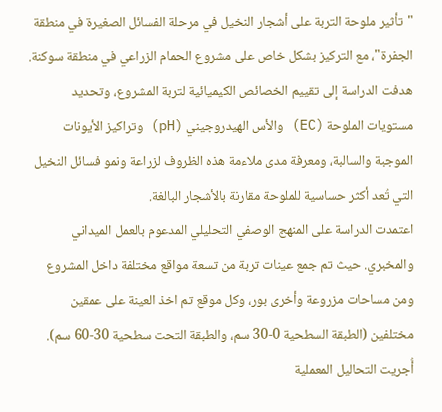"تأثير ملوحة التربة على أشجار النخيل في مرحلة الفسائل الصغيرة في منطقة الجفرة"، مع التركيز بشكل خاص على مشروع الحمام الزراعي في منطقة سوكنة. هدفت الدراسة إلى تقييم الخصائص الكيميائية لتربة المشروع، وتحديد مستويات الملوحة (EC) والأس الهيدروجيني (pH) وتراكيز الأيونات الموجبة والسالبة، ومعرفة مدى ملاءمة هذه الظروف لزراعة ونمو فسائل النخيل التي تُعد أكثر حساسية للملوحة مقارنة بالأشجار البالغة.
اعتمدت الدراسة على المنهج الوصفي التحليلي المدعوم بالعمل الميداني والمخبري. حيث تم جمع عينات تربة من تسعة مواقع مختلفة داخل المشروع ومن مساحات مزروعة وأخرى بور، وكل موقع تم اخذ العينة على عمقين مختلفين (الطبقة السطحية 0-30 سم، والطبقة التحت سطحية 30-60 سم). أُجريت التحاليل المعملية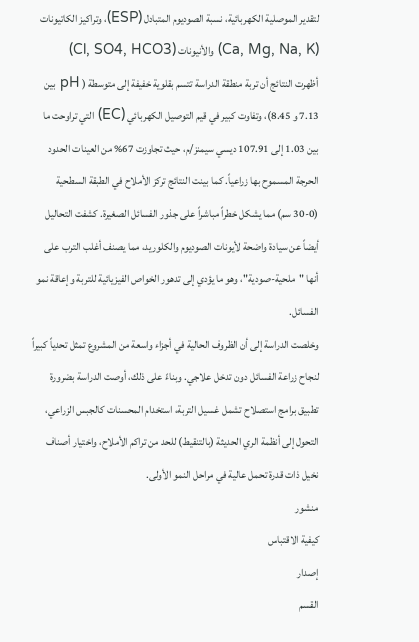لتقدير الموصلية الكهربائية، نسبة الصوديوم المتبادل (ESP)، وتراكيز الكاتيونات (Ca, Mg, Na, K) والأنيونات (Cl, SO4, HCO3)
أظهرت النتائج أن تربة منطقة الدراسة تتسم بقلوية خفيفة إلى متوسطة ( pH بين 7.13 و 8.45)، وتفاوت كبير في قيم التوصيل الكهربائي (EC) التي تراوحت ما بين 1.03 إلى 107.91 ديسي سيمنز/م، حيث تجاوزت 67% من العينات الحدود الحرجة المسموح بها زراعياً. كما بينت النتائج تركز الأملاح في الطبقة السطحية (0-30 سم) مما يشكل خطراً مباشراً على جذور الفسائل الصغيرة. كشفت التحاليل أيضاً عن سيادة واضحة لأيونات الصوديوم والكلوريد، مما يصنف أغلب الترب على أنها "ملحية-صودية"، وهو ما يؤدي إلى تدهور الخواص الفيزيائية للتربة وإعاقة نمو الفسائل.
وخلصت الدراسة إلى أن الظروف الحالية في أجزاء واسعة من المشروع تمثل تحدياً كبيراً لنجاح زراعة الفسائل دون تدخل علاجي. وبناءً على ذلك، أوصت الدراسة بضرورة تطبيق برامج استصلاح تشمل غسيل التربة، استخدام المحسنات كالجبس الزراعي، التحول إلى أنظمة الري الحديثة (بالتنقيط) للحد من تراكم الأملاح، واختيار أصناف نخيل ذات قدرة تحمل عالية في مراحل النمو الأولى.
منشور
كيفية الاقتباس
إصدار
القسم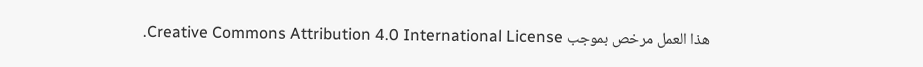هذا العمل مرخص بموجب Creative Commons Attribution 4.0 International License.